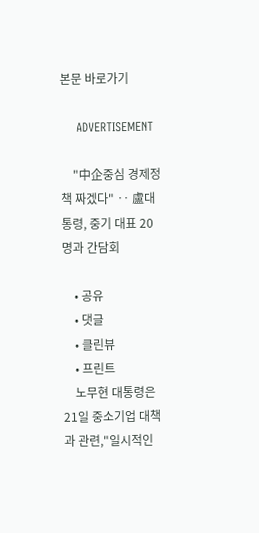본문 바로가기

    ADVERTISEMENT

    "中企중심 경제정책 짜겠다" ‥ 盧대통령, 중기 대표 20명과 간담회

    • 공유
    • 댓글
    • 클린뷰
    • 프린트
    노무현 대통령은 21일 중소기업 대책과 관련,"일시적인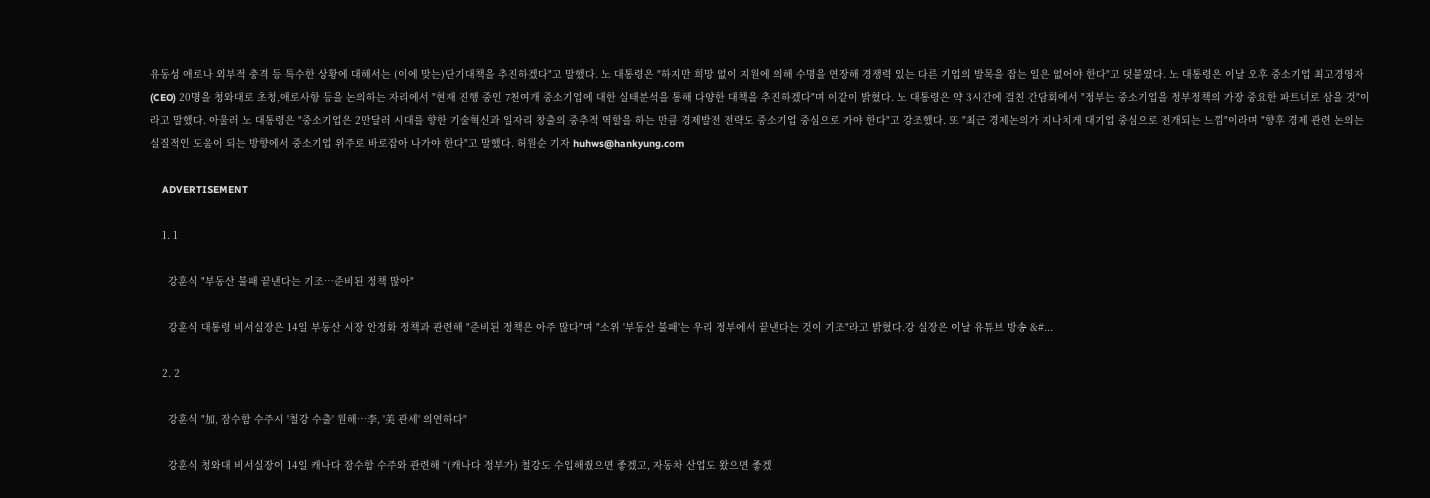유동성 애로나 외부적 충격 등 특수한 상황에 대해서는 (이에 맞는)단기대책을 추진하겠다"고 말했다. 노 대통령은 "하지만 희망 없이 지원에 의해 수명을 연장해 경쟁력 있는 다른 기업의 발목을 잡는 일은 없어야 한다"고 덧붙였다. 노 대통령은 이날 오후 중소기업 최고경영자(CEO) 20명을 청와대로 초청,애로사항 등을 논의하는 자리에서 "현재 진행 중인 7천여개 중소기업에 대한 실태분석을 통해 다양한 대책을 추진하겠다"며 이같이 밝혔다. 노 대통령은 약 3시간에 걸친 간담회에서 "정부는 중소기업을 정부정책의 가장 중요한 파트너로 삼을 것"이라고 말했다. 아울러 노 대통령은 "중소기업은 2만달러 시대를 향한 기술혁신과 일자리 창출의 중추적 역할을 하는 만큼 경제발전 전략도 중소기업 중심으로 가야 한다"고 강조했다. 또 "최근 경제논의가 지나치게 대기업 중심으로 전개되는 느낌"이라며 "향후 경제 관련 논의는 실질적인 도움이 되는 방향에서 중소기업 위주로 바로잡아 나가야 한다"고 말했다. 허원순 기자 huhws@hankyung.com

    ADVERTISEMENT

    1. 1

      강훈식 "부동산 불패 끝낸다는 기조…준비된 정책 많아"

      강훈식 대통령 비서실장은 14일 부동산 시장 안정화 정책과 관련해 "준비된 정책은 아주 많다"며 "소위 '부동산 불패'는 우리 정부에서 끝낸다는 것이 기조"라고 밝혔다.강 실장은 이날 유튜브 방송 &#...

    2. 2

      강훈식 "加, 잠수함 수주시 '철강 수출' 원해…李, '美 관세' 의연하다"

      강훈식 청와대 비서실장이 14일 캐나다 잠수함 수주와 관련해 “(캐나다 정부가) 철강도 수입해줬으면 좋겠고, 자동차 산업도 왔으면 좋겠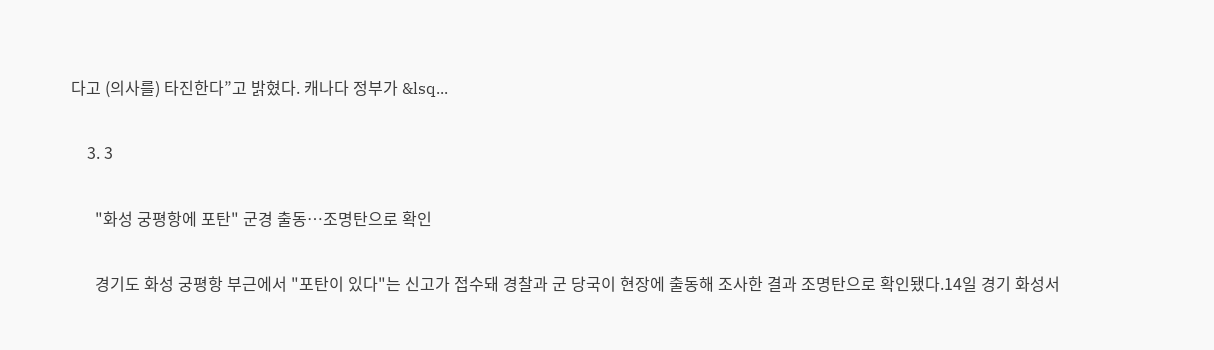다고 (의사를) 타진한다”고 밝혔다. 캐나다 정부가 &lsq...

    3. 3

      "화성 궁평항에 포탄" 군경 출동…조명탄으로 확인

      경기도 화성 궁평항 부근에서 "포탄이 있다"는 신고가 접수돼 경찰과 군 당국이 현장에 출동해 조사한 결과 조명탄으로 확인됐다.14일 경기 화성서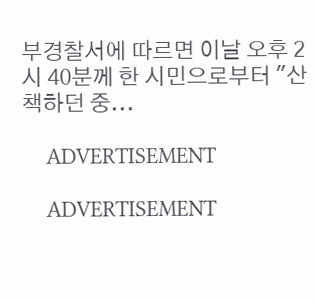부경찰서에 따르면 이날 오후 2시 40분께 한 시민으로부터 "산책하던 중...

    ADVERTISEMENT

    ADVERTISEMENT